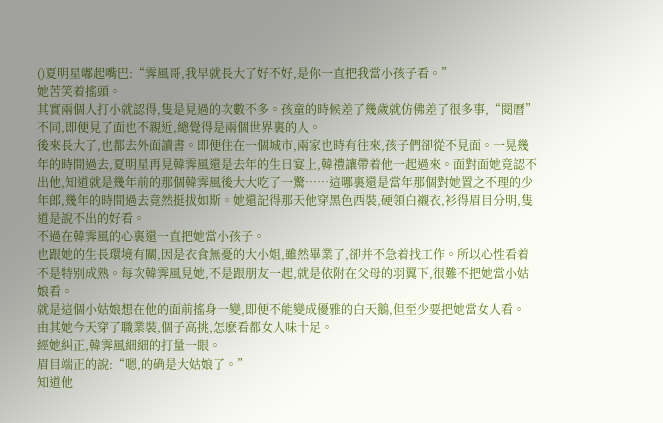()夏明星嘟起嘴巴:“霁風哥,我早就長大了好不好,是你一直把我當小孩子看。”
她苦笑着搖頭。
其實兩個人打小就認得,隻是見過的次數不多。孩童的時候差了幾歲就仿佛差了很多事,“閱曆”不同,即便見了面也不親近,總覺得是兩個世界裏的人。
後來長大了,也都去外面讀書。即便住在一個城市,兩家也時有往來,孩子們卻從不見面。一晃幾年的時間過去,夏明星再見韓霁風還是去年的生日宴上,韓禮讓帶着他一起過來。面對面她竟認不出他,知道就是幾年前的那個韓霁風後大大吃了一驚……這哪裏還是當年那個對她置之不理的少年郎,幾年的時間過去竟然挺拔如斯。她還記得那天他穿黑色西裝,硬領白襯衣,衫得眉目分明,隻道是說不出的好看。
不過在韓霁風的心裏還一直把她當小孩子。
也跟她的生長環境有關,因是衣食無憂的大小姐,雖然畢業了,卻并不急着找工作。所以心性看着不是特别成熟。每次韓霁風見她,不是跟朋友一起,就是依附在父母的羽翼下,很難不把她當小姑娘看。
就是這個小姑娘想在他的面前搖身一變,即便不能變成優雅的白天鵝,但至少要把她當女人看。
由其她今天穿了職業裝,個子高挑,怎麽看都女人味十足。
經她糾正,韓霁風細細的打量一眼。
眉目端正的說:“嗯,的确是大姑娘了。”
知道他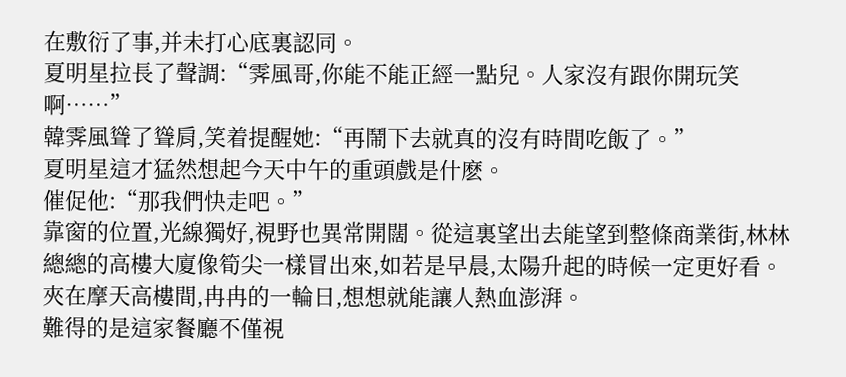在敷衍了事,并未打心底裏認同。
夏明星拉長了聲調:“霁風哥,你能不能正經一點兒。人家沒有跟你開玩笑啊……”
韓霁風聳了聳肩,笑着提醒她:“再鬧下去就真的沒有時間吃飯了。”
夏明星這才猛然想起今天中午的重頭戲是什麽。
催促他:“那我們快走吧。”
靠窗的位置,光線獨好,視野也異常開闊。從這裏望出去能望到整條商業街,林林總總的高樓大廈像筍尖一樣冒出來,如若是早晨,太陽升起的時候一定更好看。夾在摩天高樓間,冉冉的一輪日,想想就能讓人熱血澎湃。
難得的是這家餐廳不僅視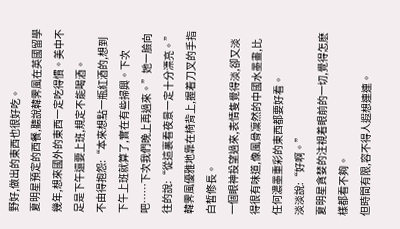野好,做出的東西也很好吃。
夏明星預定的西餐,聽說韓霁風在英國留學幾年,想來國外的東西一定吃得慣。美中不足是下午還要上班,規定不能喝酒。
不由得抱怨:“本來想點一瓶紅酒的,想到下午上班就算了,實在有些掃興。下次吧……下次我們晚上再過來。”她一臉向往的說:“從這裏看夜景一定十分漂亮。”
韓霁風優雅地靠在椅背上,握着刀叉的手指白皙修長。
一個眼神投望過來,表情隻覺得淡,卻又淡得很有味道,像風骨凜然的中國水墨畫,比任何濃墨重彩的東西都要好看。
淡淡說:“好啊。”
夏明星貪婪的注視着眼前的一切,覺得怎麽樣都看不夠。
但時間有限,容不得人遐想連連。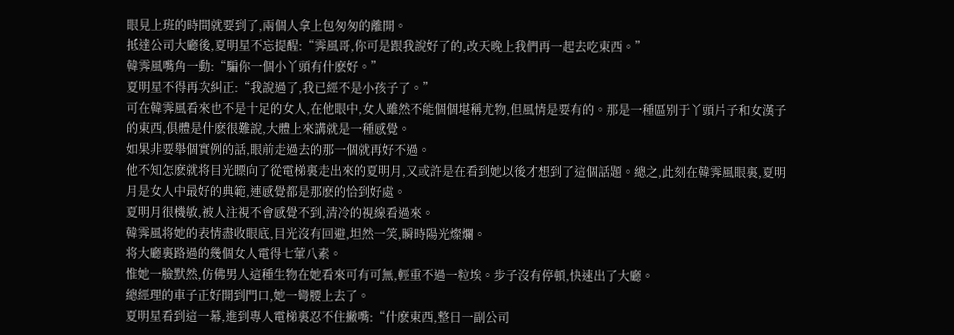眼見上班的時間就要到了,兩個人拿上包匆匆的離開。
抵達公司大廳後,夏明星不忘提醒:“霁風哥,你可是跟我說好了的,改天晚上我們再一起去吃東西。”
韓霁風嘴角一動:“騙你一個小丫頭有什麽好。”
夏明星不得再次糾正:“我說過了,我已經不是小孩子了。”
可在韓霁風看來也不是十足的女人,在他眼中,女人雖然不能個個堪稱尤物,但風情是要有的。那是一種區别于丫頭片子和女漢子的東西,俱體是什麽很難說,大體上來講就是一種感覺。
如果非要舉個實例的話,眼前走過去的那一個就再好不過。
他不知怎麽就将目光瞟向了從電梯裏走出來的夏明月,又或許是在看到她以後才想到了這個話題。總之,此刻在韓霁風眼裏,夏明月是女人中最好的典範,連感覺都是那麽的恰到好處。
夏明月很機敏,被人注視不會感覺不到,清冷的視線看過來。
韓霁風将她的表情盡收眼底,目光沒有回避,坦然一笑,瞬時陽光燦爛。
将大廳裏路過的幾個女人電得七葷八素。
惟她一臉默然,仿佛男人這種生物在她看來可有可無,輕重不過一粒埃。步子沒有停頓,快速出了大廳。
總經理的車子正好開到門口,她一彎腰上去了。
夏明星看到這一幕,進到專人電梯裏忍不住撇嘴:“什麽東西,整日一副公司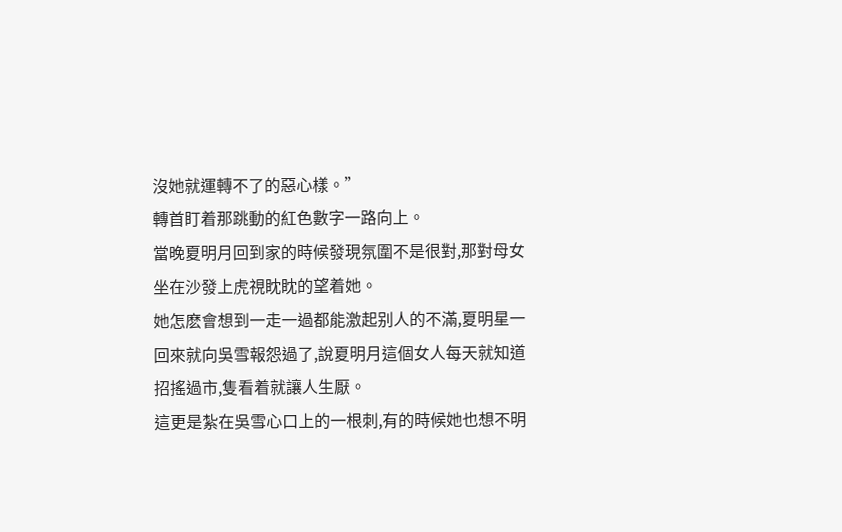沒她就運轉不了的惡心樣。”
轉首盯着那跳動的紅色數字一路向上。
當晚夏明月回到家的時候發現氛圍不是很對,那對母女坐在沙發上虎視眈眈的望着她。
她怎麽會想到一走一過都能激起别人的不滿,夏明星一回來就向吳雪報怨過了,說夏明月這個女人每天就知道招搖過市,隻看着就讓人生厭。
這更是紮在吳雪心口上的一根刺,有的時候她也想不明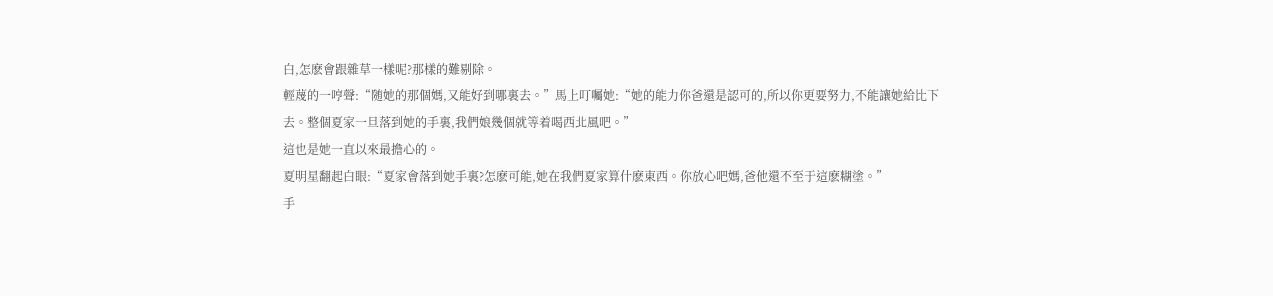白,怎麽會跟雜草一樣呢?那樣的難剔除。
輕蔑的一哼聲:“随她的那個媽,又能好到哪裏去。”馬上叮囑她:“她的能力你爸還是認可的,所以你更要努力,不能讓她給比下去。整個夏家一旦落到她的手裏,我們娘幾個就等着喝西北風吧。”
這也是她一直以來最擔心的。
夏明星翻起白眼:“夏家會落到她手裏?怎麽可能,她在我們夏家算什麽東西。你放心吧媽,爸他還不至于這麽糊塗。”
手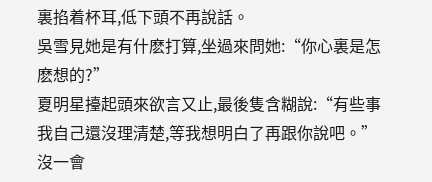裏掐着杯耳,低下頭不再說話。
吳雪見她是有什麽打算,坐過來問她:“你心裏是怎麽想的?”
夏明星擡起頭來欲言又止,最後隻含糊說:“有些事我自己還沒理清楚,等我想明白了再跟你說吧。”
沒一會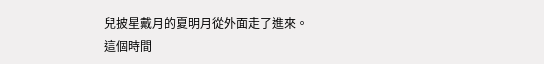兒披星戴月的夏明月從外面走了進來。
這個時間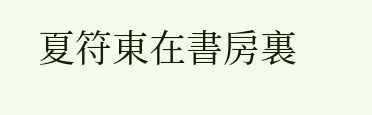夏符東在書房裏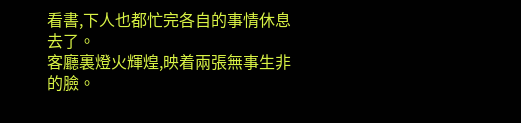看書,下人也都忙完各自的事情休息去了。
客廳裏燈火輝煌,映着兩張無事生非的臉。